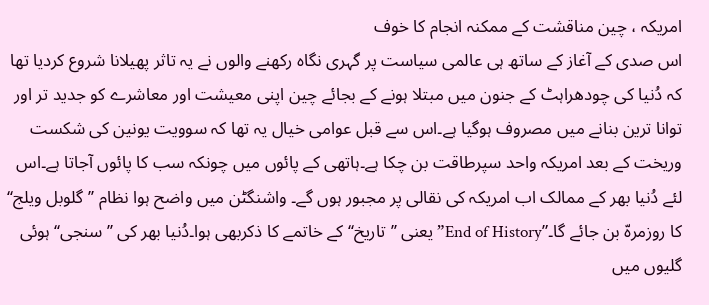امریکہ ، چین مناقشت کے ممکنہ انجام کا خوف
اس صدی کے آغاز کے ساتھ ہی عالمی سیاست پر گہری نگاہ رکھنے والوں نے یہ تاثر پھیلانا شروع کردیا تھا کہ دُنیا کی چودھراہٹ کے جنون میں مبتلا ہونے کے بجائے چین اپنی معیشت اور معاشرے کو جدید تر اور توانا ترین بنانے میں مصروف ہوگیا ہے۔اس سے قبل عوامی خیال یہ تھا کہ سوویت یونین کی شکست وریخت کے بعد امریکہ واحد سپرطاقت بن چکا ہے۔ہاتھی کے پائوں میں چونکہ سب کا پائوں آجاتا ہے۔اس لئے دُنیا بھر کے ممالک اب امریکہ کی نقالی پر مجبور ہوں گے۔ واشنگٹن میں واضح ہوا نظام ’’گلوبل ویلج‘‘ کا روزمرہّ بن جائے گا۔”End of History”یعنی ’’تاریخ‘‘ کے خاتمے کا ذکربھی ہوا۔دُنیا بھر کی ’’سنجی‘‘ ہوئی گلیوں میں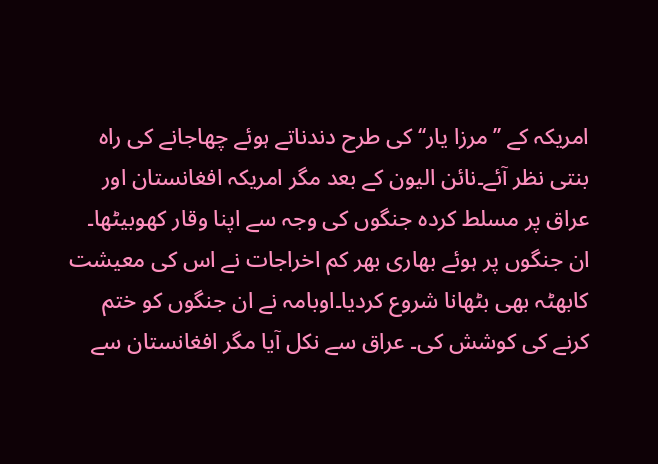امریکہ کے ’’مرزا یار‘‘ کی طرح دندناتے ہوئے چھاجانے کی راہ بنتی نظر آئے۔نائن الیون کے بعد مگر امریکہ افغانستان اور عراق پر مسلط کردہ جنگوں کی وجہ سے اپنا وقار کھوبیٹھا۔ ان جنگوں پر ہوئے بھاری بھر کم اخراجات نے اس کی معیشت کابھٹہ بھی بٹھانا شروع کردیا۔اوبامہ نے ان جنگوں کو ختم کرنے کی کوشش کی۔ عراق سے نکل آیا مگر افغانستان سے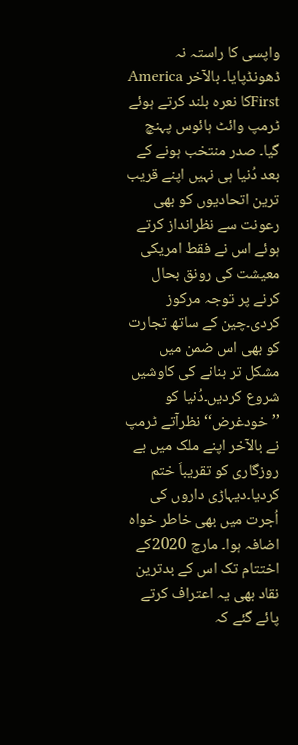واپسی کا راستہ نہ ڈھونڈپایا۔ بالآخر America Firstکا نعرہ بلند کرتے ہوئے ٹرمپ وائٹ ہائوس پہنچ گیا۔ صدر منتخب ہونے کے بعد دُنیا ہی نہیں اپنے قریب ترین اتحادیوں کو بھی رعونت سے نظرانداز کرتے ہوئے اس نے فقط امریکی معیشت کی رونق بحال کرنے پر توجہ مرکوز کردی۔چین کے ساتھ تجارت کو بھی اس ضمن میں مشکل تر بنانے کی کاوشیں شروع کردیں۔دُنیا کو ’’خودغرض‘‘ نظرآتے ٹرمپ نے بالآخر اپنے ملک میں بے روزگاری کو تقریباَ ختم کردیا۔دیہاڑی داروں کی اُجرت میں بھی خاطر خواہ اضافہ ہوا۔ مارچ 2020کے اختتام تک اس کے بدترین نقاد بھی یہ اعتراف کرتے پائے گئے کہ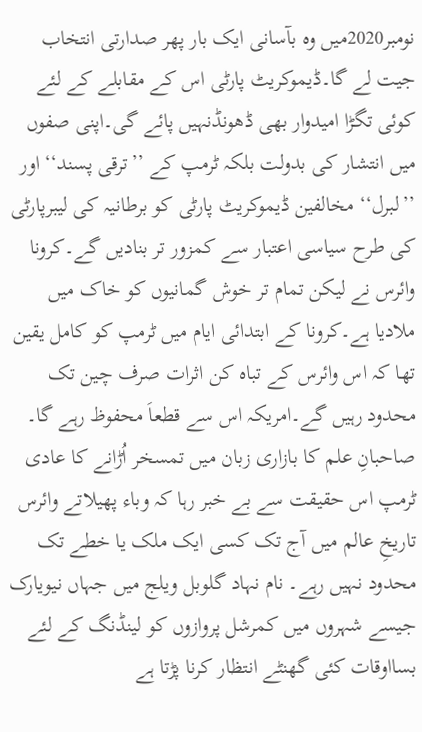نومبر2020میں وہ بآسانی ایک بار پھر صدارتی انتخاب جیت لے گا۔ڈیموکریٹ پارٹی اس کے مقابلے کے لئے کوئی تگڑا امیدوار بھی ڈھونڈنہیں پائے گی۔اپنی صفوں میں انتشار کی بدولت بلکہ ٹرمپ کے ’’ترقی پسند‘‘ اور ’’لبرل‘‘ مخالفین ڈیموکریٹ پارٹی کو برطانیہ کی لیبرپارٹی کی طرح سیاسی اعتبار سے کمزور تر بنادیں گے۔کرونا وائرس نے لیکن تمام تر خوش گمانیوں کو خاک میں ملادیا ہے۔کرونا کے ابتدائی ایام میں ٹرمپ کو کامل یقین تھا کہ اس وائرس کے تباہ کن اثرات صرف چین تک محدود رہیں گے۔امریکہ اس سے قطعاَ محفوظ رہے گا۔ صاحبانِ علم کا بازاری زبان میں تمسخر اُڑانے کا عادی ٹرمپ اس حقیقت سے بے خبر رہا کہ وباء پھیلاتے وائرس تاریخِ عالم میں آج تک کسی ایک ملک یا خطے تک محدود نہیں رہے۔ نام نہاد گلوبل ویلج میں جہاں نیویارک جیسے شہروں میں کمرشل پروازوں کو لینڈنگ کے لئے بسااوقات کئی گھنٹے انتظار کرنا پڑتا ہے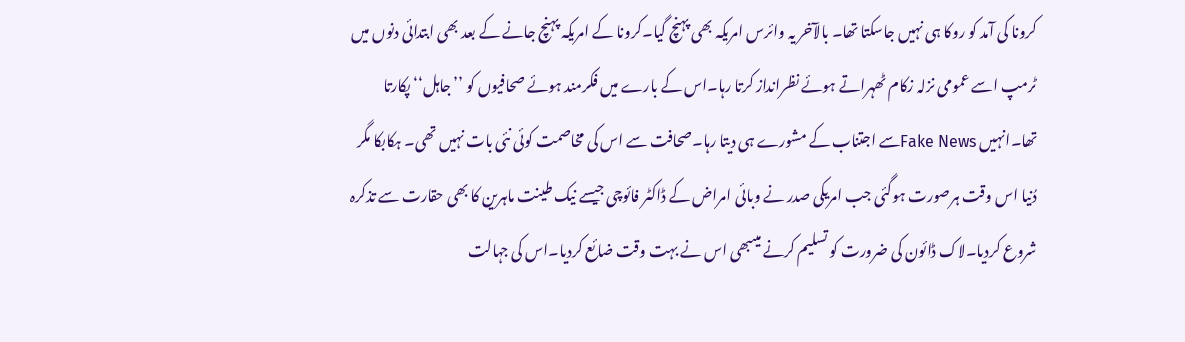کرونا کی آمد کو روکا ہی نہیں جاسکتا تھا۔ بالآخر یہ وائرس امریکہ بھی پہنچ گیا۔کرونا کے امریکہ پہنچ جانے کے بعد بھی ابتدائی دنوں میں ٹرمپ اسے عمومی نزلہ زکام ٹھہراتے ہوئے نظرانداز کرتا رہا۔اس کے بارے میں فکرمند ہوئے صحافیوں کو ’’جاہل‘‘ پکارتا تھا۔انہیں Fake Newsسے اجتناب کے مشورے ہی دیتا رہا۔صحافت سے اس کی مخاصمت کوئی نئی بات نہیں تھی۔ ہکابکا مگر دُنیا اس وقت ہرصورت ہوگئی جب امریکی صدر نے وبائی امراض کے ڈاکٹر فائوچی جیسے نیک طینت ماہرین کا بھی حقارت سے تذکرہ شروع کردیا۔لاک ڈائون کی ضرورت کو تسلیم کرنے میںبھی اس نے بہت وقت ضائع کردیا۔اس کی جہالت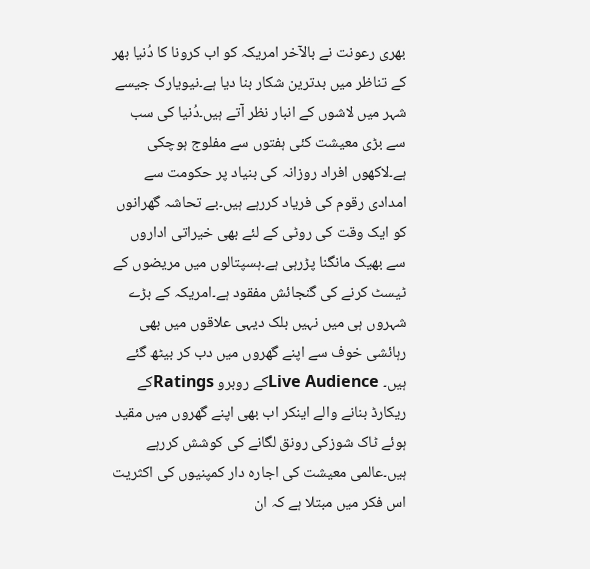بھری رعونت نے بالآخر امریکہ کو اب کرونا کا دُنیا بھر کے تناظر میں بدترین شکار بنا دیا ہے۔نیویارک جیسے شہر میں لاشوں کے انبار نظر آتے ہیں۔دُنیا کی سب سے بڑی معیشت کئی ہفتوں سے مفلوج ہوچکی ہے۔لاکھوں افراد روزانہ کی بنیاد پر حکومت سے امدادی رقوم کی فریاد کررہے ہیں۔بے تحاشہ گھرانوں کو ایک وقت کی روٹی کے لئے بھی خیراتی اداروں سے بھیک مانگنا پڑرہی ہے۔ہسپتالوں میں مریضوں کے ٹیسٹ کرنے کی گنجائش مفقود ہے۔امریکہ کے بڑے شہروں ہی میں نہیں بلک دیہی علاقوں میں بھی رہائشی خوف سے اپنے گھروں میں دب کر بیٹھ گئے ہیں۔ Live Audienceکے روبرو Ratingsکے ریکارڈ بنانے والے اینکر اب بھی اپنے گھروں میں مقید ہوئے ٹاک شوزکی رونق لگانے کی کوشش کررہے ہیں۔عالمی معیشت کی اجارہ دار کمپنیوں کی اکثریت اس فکر میں مبتلا ہے کہ ان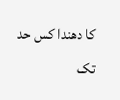کا دھندا کس حد تک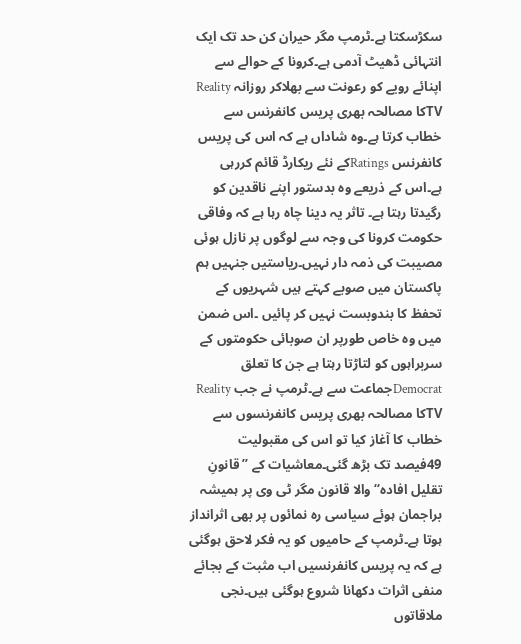سکڑسکتا ہے۔ٹرمپ مگر حیران کن حد تک ایک انتہائی ڈھیٹ آدمی ہے۔کرونا کے حوالے سے اپنائے رویے کو رعونت سے بھلاکر روزانہ Reality TVکا مصالحہ بھری پریس کانفرنس سے خطاب کرتا ہے۔وہ شاداں ہے کہ اس کی پریس کانفرنس Ratingsکے نئے ریکارڈ قائم کررہی ہے۔اس کے ذریعے وہ بدستور اپنے ناقدین کو رگیدتا رہتا ہے۔ تاثر یہ دینا چاہ رہا ہے کہ وفاقی حکومت کرونا کی وجہ سے لوگوں پر نازل ہوئی مصیبت کی ذمہ دار نہیں۔ریاستیں جنہیں ہم پاکستان میں صوبے کہتے ہیں شہریوں کے تحفظ کا بندوبست نہیں کر پائیں ۔اس ضمن میں وہ خاص طورپر ان صوبائی حکومتوں کے سربراہوں کو لتاڑتا رہتا ہے جن کا تعلق Democratجماعت سے ہے۔ٹرمپ نے جب Reality TVکا مصالحہ بھری پریس کانفرنسوں سے خطاب کا آغاز کیا تو اس کی مقبولیت 49فیصد تک بڑھ گئی۔معاشیات کے ’’قانونِ تقلیل افادہ‘‘ والا قانون مگر ٹی وی پر ہمیشہ براجمان ہوئے سیاسی رہ نمائوں پر بھی اثرانداز ہوتا ہے۔ٹرمپ کے حامیوں کو یہ فکر لاحق ہوگئی ہے کہ یہ پریس کانفرنسیں اب مثبت کے بجائے منفی اثرات دکھانا شروع ہوگئی ہیں۔نجی ملاقاتوں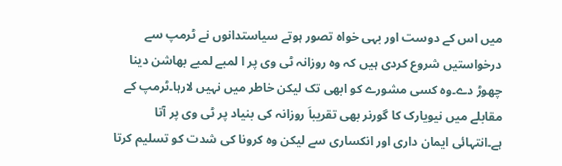میں اس کے دوست اور بہی خواہ تصور ہوتے سیاستدانوں نے ٹرمپ سے درخواستیں شروع کردی ہیں کہ وہ روزانہ ٹی وی پر ا لمبے لمبے بھاشن دینا چھوڑ دے۔وہ کسی مشورے کو ابھی تک لیکن خاطر میں نہیں لارہا۔ٹرمپ کے مقابلے میں نیویارک کا گورنر بھی تقریباَ روزانہ کی بنیاد پر ٹی وی پر آتا ہے۔انتہائی ایمان داری اور انکساری سے لیکن وہ کرونا کی شدت کو تسلیم کرتا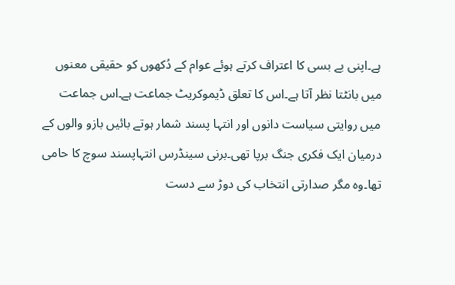ہے۔اپنی بے بسی کا اعتراف کرتے ہوئے عوام کے دُکھوں کو حقیقی معنوں میں بانٹتا نظر آتا ہے۔اس کا تعلق ڈیموکریٹ جماعت ہے۔اس جماعت میں روایتی سیاست دانوں اور انتہا پسند شمار ہوتے بائیں بازو والوں کے درمیان ایک فکری جنگ برپا تھی۔برنی سینڈرس انتہاپسند سوچ کا حامی تھا۔وہ مگر صدارتی انتخاب کی دوڑ سے دست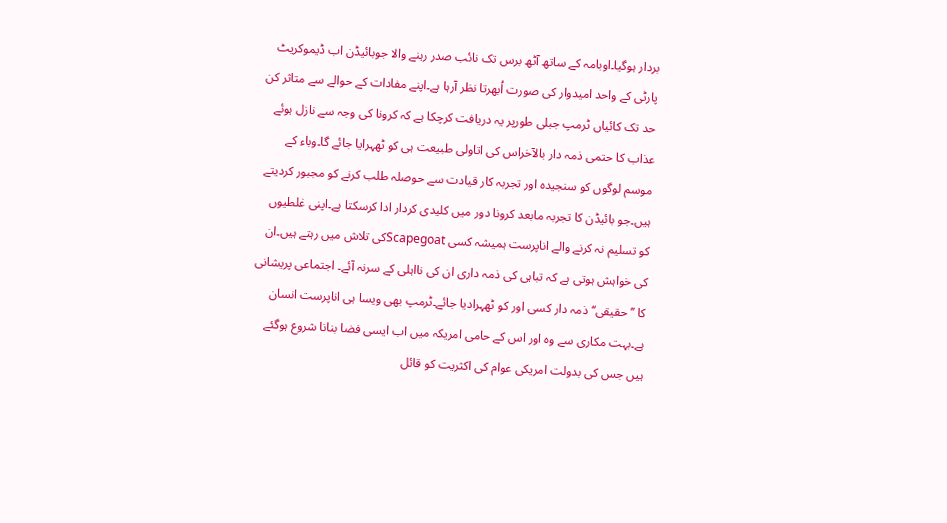بردار ہوگیا۔اوبامہ کے ساتھ آٹھ برس تک نائب صدر رہنے والا جوبائیڈن اب ڈیموکریٹ پارٹی کے واحد امیدوار کی صورت اُبھرتا نظر آرہا ہے۔اپنے مفادات کے حوالے سے متاثر کن حد تک کائیاں ٹرمپ جبلی طورپر یہ دریافت کرچکا ہے کہ کرونا کی وجہ سے نازل ہوئے عذاب کا حتمی ذمہ دار بالآخراس کی اتاولی طبیعت ہی کو ٹھہرایا جائے گا۔وباء کے موسم لوگوں کو سنجیدہ اور تجربہ کار قیادت سے حوصلہ طلب کرنے کو مجبور کردیتے ہیں۔جو بائیڈن کا تجربہ مابعد کرونا دور میں کلیدی کردار ادا کرسکتا ہے۔اپنی غلطیوں کو تسلیم نہ کرنے والے اناپرست ہمیشہ کسی Scapegoatکی تلاش میں رہتے ہیں۔ان کی خواہش ہوتی ہے کہ تباہی کی ذمہ داری ان کی نااہلی کے سرنہ آئے۔ اجتماعی پریشانی کا ’’حقیقی‘‘ ذمہ دار کسی اور کو ٹھہرادیا جائے۔ٹرمپ بھی ویسا ہی اناپرست انسان ہے۔بہت مکاری سے وہ اور اس کے حامی امریکہ میں اب ایسی فضا بنانا شروع ہوگئے ہیں جس کی بدولت امریکی عوام کی اکثریت کو قائل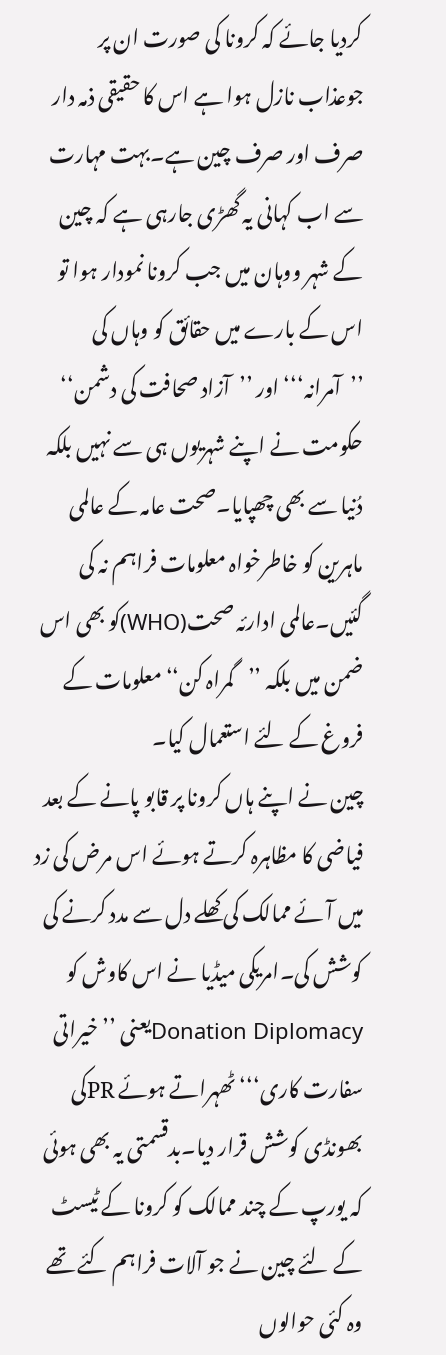کردیا جائے کہ کرونا کی صورت ان پر جوعذاب نازل ہوا ہے اس کا حقیقی ذمہ دار صرف اور صرف چین ہے۔بہت مہارت سے اب کہانی یہ گھڑی جارہی ہے کہ چین کے شہر ووہان میں جب کرونا نمودار ہوا تو اس کے بارے میں حقائق کو وہاں کی ’’آمرانہ‘‘‘ اور ’’آزاد صحافت کی دشمن‘‘ حکومت نے اپنے شہریوں ہی سے نہیں بلکہ دُنیا سے بھی چھپایا۔صحت عامہ کے عالمی ماہرین کو خاطرخواہ معلومات فراہم نہ کی گئیں۔عالمی ادارئہ صحت(WHO)کو بھی اس ضمن میں بلکہ ’’گمراہ کن‘‘ معلومات کے فروغ کے لئے استعمال کیا۔
چین نے اپنے ہاں کرونا پر قابو پانے کے بعد فیاضی کا مظاہرہ کرتے ہوئے اس مرض کی زد میں آئے ممالک کی کھلے دل سے مدد کرنے کی کوشش کی۔امریکی میڈیا نے اس کاوش کو Donation Diplomacyیعنی ’’خیراتی سفارت کاری‘‘‘ ٹھہراتے ہوئے PRکی بھونڈی کوشش قرار دیا۔بدقسمتی یہ بھی ہوئی کہ یورپ کے چند ممالک کو کرونا کے ٹیسٹ کے لئے چین نے جو آلات فراہم کئے تھے وہ کئی حوالوں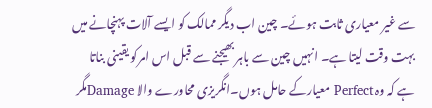سے غیر معیاری ثابت ہوئے۔ چین اب دیگر ممالک کو ایسے آلات پہنچانے میں بہت وقت لیتا ہے۔ انہیں چین سے باہر بھیجنے سے قبل اس امرکو یقینی بناتا ہے کہ وہ Perfect معیارکے حامل ہوں۔انگریزی محاورے والا Damageمگر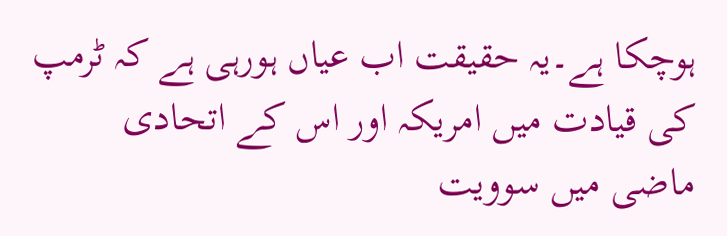ہوچکا ہے۔یہ حقیقت اب عیاں ہورہی ہے کہ ٹرمپ کی قیادت میں امریکہ اور اس کے اتحادی ماضی میں سوویت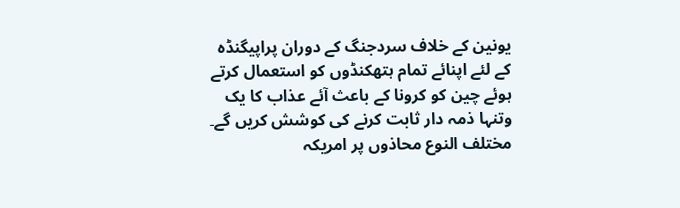یونین کے خلاف سردجنگ کے دوران پراپیگنڈہ کے لئے اپنائے تمام ہتھکنڈوں کو استعمال کرتے ہوئے چین کو کرونا کے باعث آئے عذاب کا یک وتنہا ذمہ دار ثابت کرنے کی کوشش کریں گے۔ مختلف النوع محاذوں پر امریکہ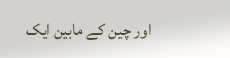اور چین کے مابین ایک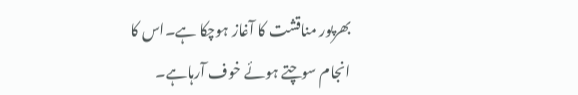بھرپور مناقشت کا آغاز ہوچکا ہے۔اس کا انجام سوچتے ہوئے خوف آرہاہے۔